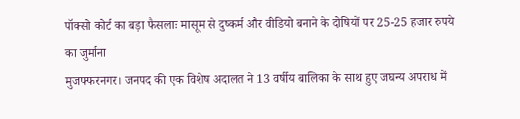पॉक्सो कोर्ट का बड़ा फैसलाः मासूम से दुष्कर्म और वीडियो बनाने के दोषियों पर 25-25 हजार रुपये का जुर्माना
मुजफ्फरनगर। जनपद की एक विशेष अदालत ने 13 वर्षीय बालिका के साथ हुए जघन्य अपराध में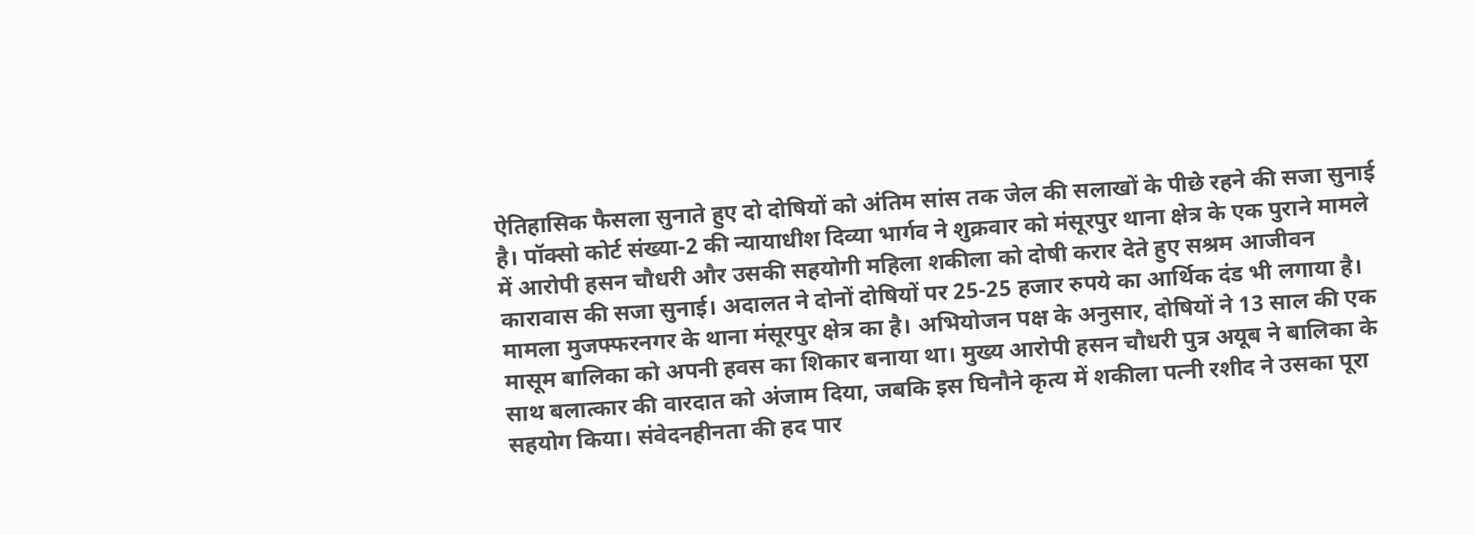ऐतिहासिक फैसला सुनाते हुए दो दोषियों को अंतिम सांस तक जेल की सलाखों के पीछे रहने की सजा सुनाई है। पॉक्सो कोर्ट संख्या-2 की न्यायाधीश दिव्या भार्गव ने शुक्रवार को मंसूरपुर थाना क्षेत्र के एक पुराने मामले में आरोपी हसन चौधरी और उसकी सहयोगी महिला शकीला को दोषी करार देते हुए सश्रम आजीवन कारावास की सजा सुनाई। अदालत ने दोनों दोषियों पर 25-25 हजार रुपये का आर्थिक दंड भी लगाया है।
मामला मुजफ्फरनगर के थाना मंसूरपुर क्षेत्र का है। अभियोजन पक्ष के अनुसार, दोषियों ने 13 साल की एक मासूम बालिका को अपनी हवस का शिकार बनाया था। मुख्य आरोपी हसन चौधरी पुत्र अयूब ने बालिका के साथ बलात्कार की वारदात को अंजाम दिया, जबकि इस घिनौने कृत्य में शकीला पत्नी रशीद ने उसका पूरा सहयोग किया। संवेदनहीनता की हद पार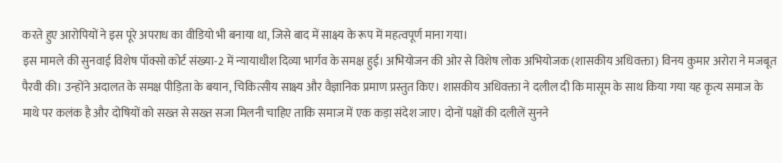करते हुए आरोपियों ने इस पूरे अपराध का वीडियो भी बनाया था, जिसे बाद में साक्ष्य के रूप में महत्वपूर्ण माना गया।
इस मामले की सुनवाई विशेष पॉक्सो कोर्ट संख्या-2 में न्यायाधीश दिव्या भार्गव के समक्ष हुई। अभियोजन की ओर से विशेष लोक अभियोजक (शासकीय अधिवक्ता) विनय कुमार अरोरा ने मजबूत पैरवी की। उन्होंने अदालत के समक्ष पीड़िता के बयान, चिकित्सीय साक्ष्य और वैज्ञानिक प्रमाण प्रस्तुत किए। शासकीय अधिवक्ता ने दलील दी कि मासूम के साथ किया गया यह कृत्य समाज के माथे पर कलंक है और दोषियों को सख्त से सख्त सजा मिलनी चाहिए ताकि समाज में एक कड़ा संदेश जाए। दोनों पक्षों की दलीलें सुनने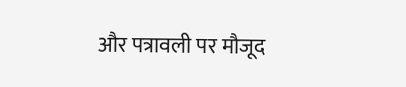और पत्रावली पर मौजूद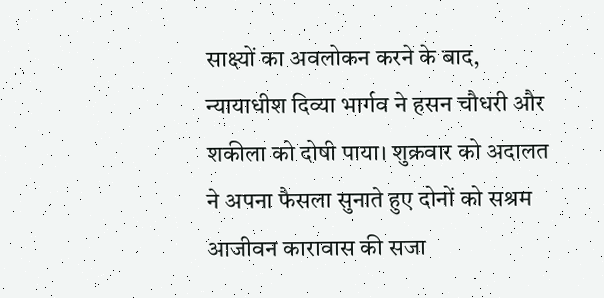साक्ष्यों का अवलोकन करने के बाद, न्यायाधीश दिव्या भार्गव ने हसन चौधरी और शकीला को दोषी पाया। शुक्रवार को अदालत ने अपना फैसला सुनाते हुए दोनों को सश्रम आजीवन कारावास की सजा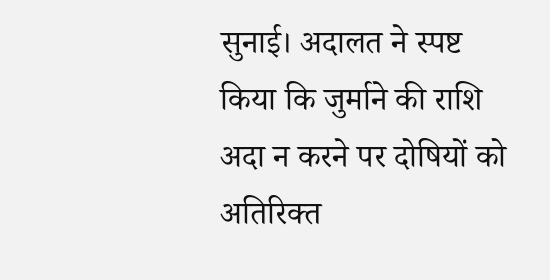सुनाई। अदालत ने स्पष्ट किया कि जुर्माने की राशि अदा न करने पर दोषियों को अतिरिक्त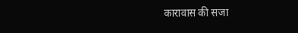कारावास की सजा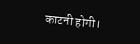काटनी होगी।